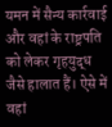यमन में सैन्य कार्रवाई और वहां के राष्ट्रपति को लेकर गृहयुद्ध जैसे हालात हैं। ऐसे में वहां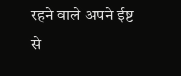रहने वाले अपने ईष्ट से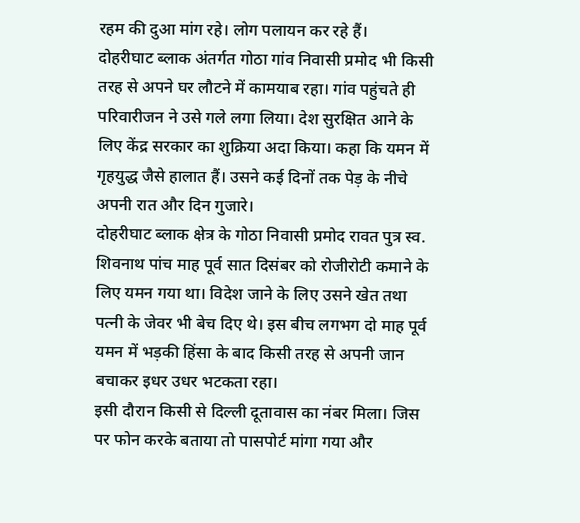रहम की दुआ मांग रहे। लोग पलायन कर रहे हैं।
दोहरीघाट ब्लाक अंतर्गत गोठा गांव निवासी प्रमोद भी किसी तरह से अपने घर लौटने में कामयाब रहा। गांव पहुंचते ही परिवारीजन ने उसे गले लगा लिया। देश सुरक्षित आने के लिए केंद्र सरकार का शुक्रिया अदा किया। कहा कि यमन में गृहयुद्ध जैसे हालात हैं। उसने कई दिनों तक पेड़ के नीचे अपनी रात और दिन गुजारे।
दोहरीघाट ब्लाक क्षेत्र के गोठा निवासी प्रमोद रावत पुत्र स्व. शिवनाथ पांच माह पूर्व सात दिसंबर को रोजीरोटी कमाने के लिए यमन गया था। विदेश जाने के लिए उसने खेत तथा पत्नी के जेवर भी बेच दिए थे। इस बीच लगभग दो माह पूर्व यमन में भड़की हिंसा के बाद किसी तरह से अपनी जान बचाकर इधर उधर भटकता रहा।
इसी दौरान किसी से दिल्ली दूतावास का नंबर मिला। जिस पर फोन करके बताया तो पासपोर्ट मांगा गया और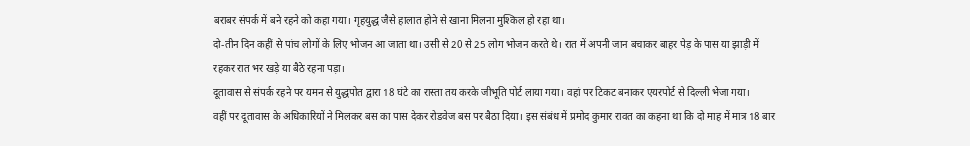बराबर संपर्क में बने रहने को कहा गया। गृहयुद्ध जैसे हालात होने से खाना मिलना मुश्किल हो रहा था।
दो-तीन दिन कहीं से पांच लोगों के लिए भोजन आ जाता था। उसी से 20 से 25 लोग भोजन करते थे। रात में अपनी जान बचाकर बाहर पेड़ के पास या झाड़ी में रहकर रात भर खड़े या बैठे रहना पड़ा।
दूतावास से संपर्क रहने पर यमन से युद्धपोत द्वारा 18 घंटे का रास्ता तय करके जीभूति पोर्ट लाया गया। वहां पर टिकट बनाकर एयरपोर्ट से दिल्ली भेजा गया।
वहीं पर दूतावास के अधिकारियों ने मिलकर बस का पास देकर रोडवेज बस पर बैठा दिया। इस संबंध में प्रमोद कुमार रावत का कहना था कि दो माह में मात्र 18 बार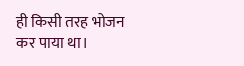ही किसी तरह भोजन कर पाया था।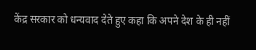केंद्र सरकार को धन्यवाद देते हुए कहा कि अपने देश के ही नहीं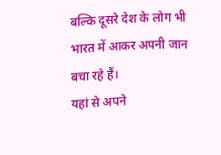बल्कि दूसरे देश के लोग भी भारत में आकर अपनी जान बचा रहे हैं।
यहां से अपने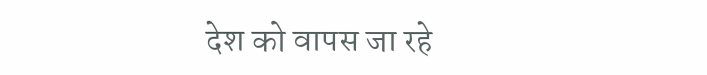देश को वापस जा रहे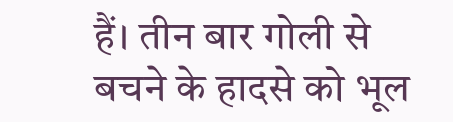हैं। तीन बार गोली से बचने के हादसे को भूल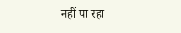नहीं पा रहा